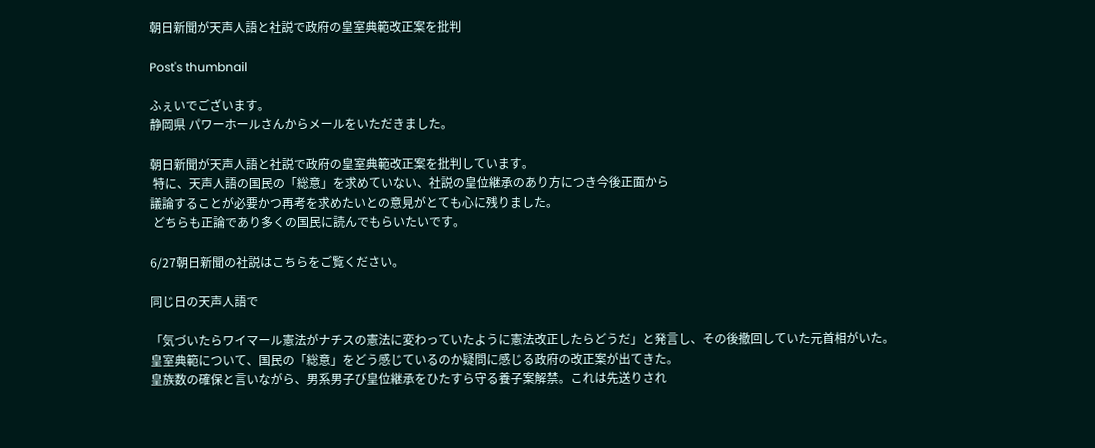朝日新聞が天声人語と社説で政府の皇室典範改正案を批判

Post's thumbnail

ふぇいでございます。
静岡県 パワーホールさんからメールをいただきました。

朝日新聞が天声人語と社説で政府の皇室典範改正案を批判しています。
 特に、天声人語の国民の「総意」を求めていない、社説の皇位継承のあり方につき今後正面から
議論することが必要かつ再考を求めたいとの意見がとても心に残りました。
 どちらも正論であり多くの国民に読んでもらいたいです。

6/27朝日新聞の社説はこちらをご覧ください。

同じ日の天声人語で

「気づいたらワイマール憲法がナチスの憲法に変わっていたように憲法改正したらどうだ」と発言し、その後撤回していた元首相がいた。
皇室典範について、国民の「総意」をどう感じているのか疑問に感じる政府の改正案が出てきた。
皇族数の確保と言いながら、男系男子び皇位継承をひたすら守る養子案解禁。これは先送りされ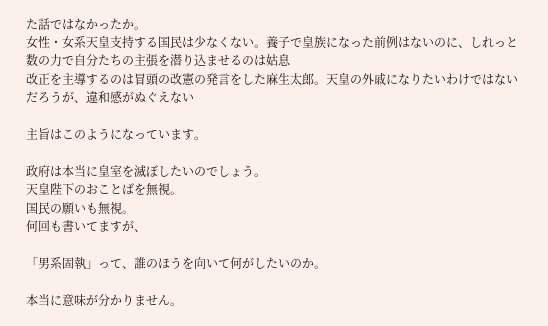た話ではなかったか。
女性・女系天皇支持する国民は少なくない。養子で皇族になった前例はないのに、しれっと数の力で自分たちの主張を潜り込ませるのは姑息
改正を主導するのは冒頭の改憲の発言をした麻生太郎。天皇の外戚になりたいわけではないだろうが、違和感がぬぐえない

主旨はこのようになっています。

政府は本当に皇室を滅ぼしたいのでしょう。
天皇陛下のおことばを無視。
国民の願いも無視。
何回も書いてますが、

「男系固執」って、誰のほうを向いて何がしたいのか。

本当に意味が分かりません。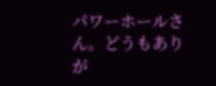パワーホールさん。どうもありが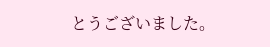とうございました。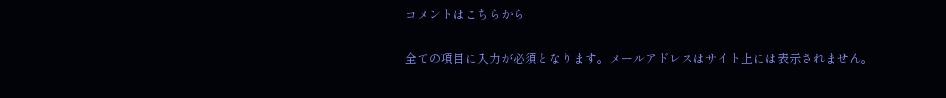コメントはこちらから

全ての項目に入力が必須となります。メールアドレスはサイト上には表示されません。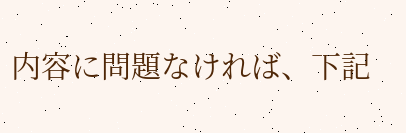内容に問題なければ、下記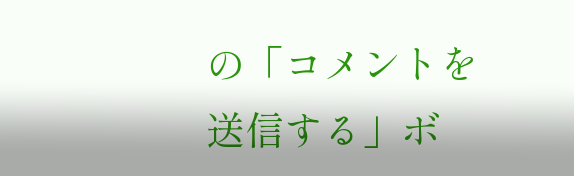の「コメントを送信する」ボ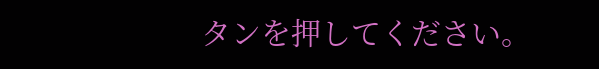タンを押してください。